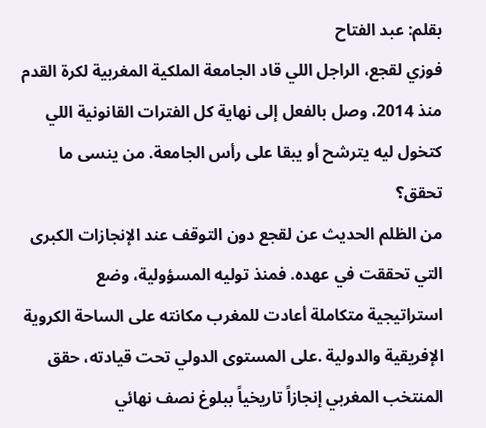بقلم: عبد الفتاح
فوزي لقجع، الراجل اللي قاد الجامعة الملكية المغربية لكرة القدم منذ 2014، وصل بالفعل إلى نهاية كل الفترات القانونية اللي كتخول ليه يترشح أو يبقا على رأس الجامعة. من ينسى ما تحقق؟
من الظلم الحديث عن لقجع دون التوقف عند الإنجازات الكبرى التي تحققت في عهده. فمنذ توليه المسؤولية، وضع استراتيجية متكاملة أعادت للمغرب مكانته على الساحة الكروية الإفريقية والدولية .على المستوى الدولي تحت قيادته، حقق المنتخب المغربي إنجازاً تاريخياً ببلوغ نصف نهائي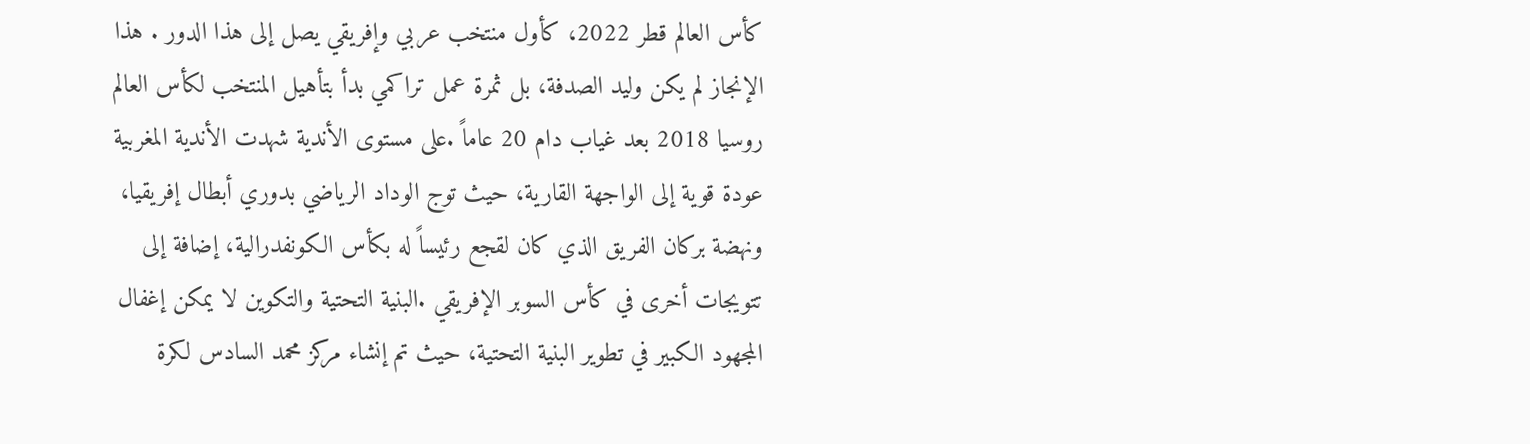كأس العالم قطر 2022، كأول منتخب عربي وإفريقي يصل إلى هذا الدور . هذا الإنجاز لم يكن وليد الصدفة، بل ثمرة عمل تراكمي بدأ بتأهيل المنتخب لكأس العالم روسيا 2018 بعد غياب دام 20 عاماً .على مستوى الأندية شهدت الأندية المغربية عودة قوية إلى الواجهة القارية، حيث توج الوداد الرياضي بدوري أبطال إفريقيا، ونهضة بركان الفريق الذي كان لقجع رئيساً له بكأس الكونفدرالية، إضافة إلى تتويجات أخرى في كأس السوبر الإفريقي .البنية التحتية والتكوين لا يمكن إغفال المجهود الكبير في تطوير البنية التحتية، حيث تم إنشاء مركز محمد السادس لكرة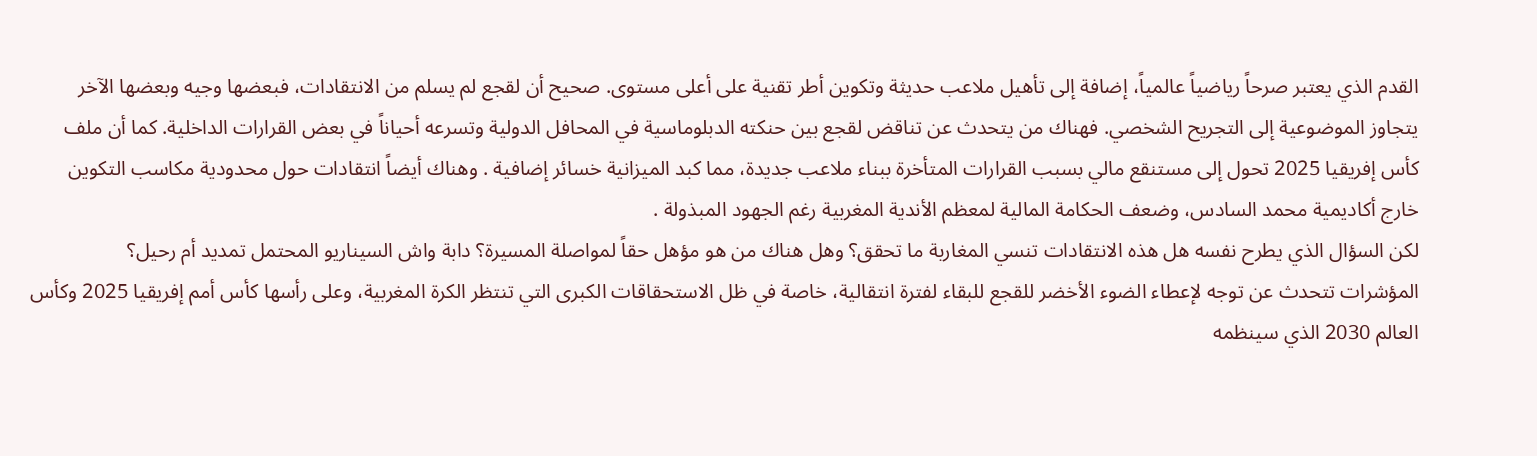القدم الذي يعتبر صرحاً رياضياً عالمياً، إضافة إلى تأهيل ملاعب حديثة وتكوين أطر تقنية على أعلى مستوى. صحيح أن لقجع لم يسلم من الانتقادات، فبعضها وجيه وبعضها الآخر يتجاوز الموضوعية إلى التجريح الشخصي. فهناك من يتحدث عن تناقض لقجع بين حنكته الدبلوماسية في المحافل الدولية وتسرعه أحياناً في بعض القرارات الداخلية. كما أن ملف كأس إفريقيا 2025 تحول إلى مستنقع مالي بسبب القرارات المتأخرة ببناء ملاعب جديدة، مما كبد الميزانية خسائر إضافية . وهناك أيضاً انتقادات حول محدودية مكاسب التكوين خارج أكاديمية محمد السادس، وضعف الحكامة المالية لمعظم الأندية المغربية رغم الجهود المبذولة .
لكن السؤال الذي يطرح نفسه هل هذه الانتقادات تنسي المغاربة ما تحقق؟ وهل هناك من هو مؤهل حقاً لمواصلة المسيرة؟ دابة واش السيناريو المحتمل تمديد أم رحيل؟
المؤشرات تتحدث عن توجه لإعطاء الضوء الأخضر للقجع للبقاء لفترة انتقالية، خاصة في ظل الاستحقاقات الكبرى التي تنتظر الكرة المغربية، وعلى رأسها كأس أمم إفريقيا 2025 وكأس العالم 2030 الذي سينظمه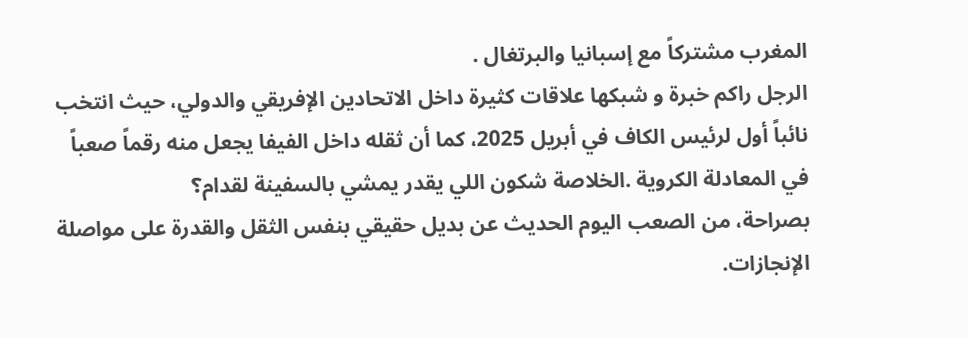المغرب مشتركاً مع إسبانيا والبرتغال .
الرجل راكم خبرة و شبكها علاقات كثيرة داخل الاتحادين الإفريقي والدولي، حيث انتخب نائباً أول لرئيس الكاف في أبريل 2025، كما أن ثقله داخل الفيفا يجعل منه رقماً صعباً في المعادلة الكروية .الخلاصة شكون اللي يقدر يمشي بالسفينة لقدام؟
بصراحة، من الصعب اليوم الحديث عن بديل حقيقي بنفس الثقل والقدرة على مواصلة الإنجازات.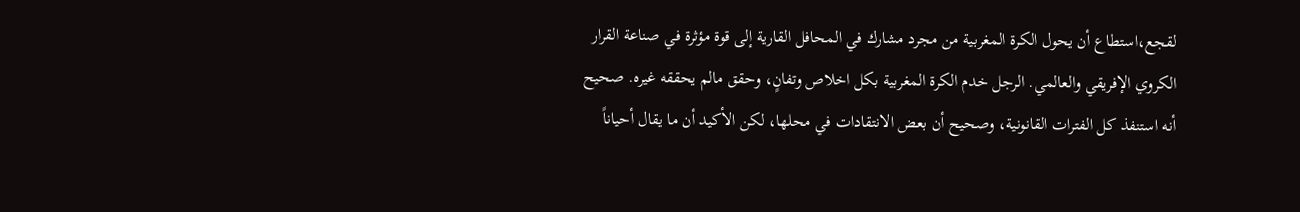لقجع،استطاع أن يحول الكرة المغربية من مجرد مشارك في المحافل القارية إلى قوة مؤثرة في صناعة القرار الكروي الإفريقي والعالمي. الرجل خدم الكرة المغربية بكل اخلاص وتفانٍ، وحقق مالم يحققه غيره. صحيح أنه استنفذ كل الفترات القانونية، وصحيح أن بعض الانتقادات في محلها، لكن الأكيد أن ما يقال أحياناً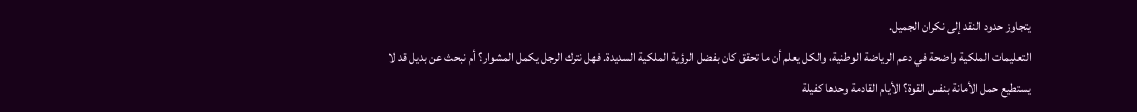يتجاوز حدود النقد إلى نكران الجميل.
التعليمات الملكية واضحة في دعم الرياضة الوطنية، والكل يعلم أن ما تحقق كان بفضل الرؤية الملكية السديدة. فهل نترك الرجل يكمل المشوار؟ أم نبحث عن بديل قد لا يستطيع حمل الأمانة بنفس القوة؟ الأيام القادمة وحدها كفيلة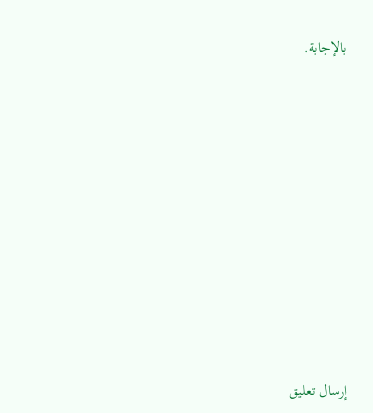بالإجابة.










إرسال تعليق